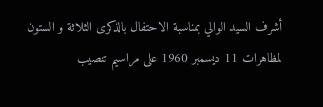أشرف السيد الوالي بمناسبة الاحتفال بالذكرى الثلاثة و الستون لمظاهرات 11 ديسمبر 1960 على مراسيم تنصيب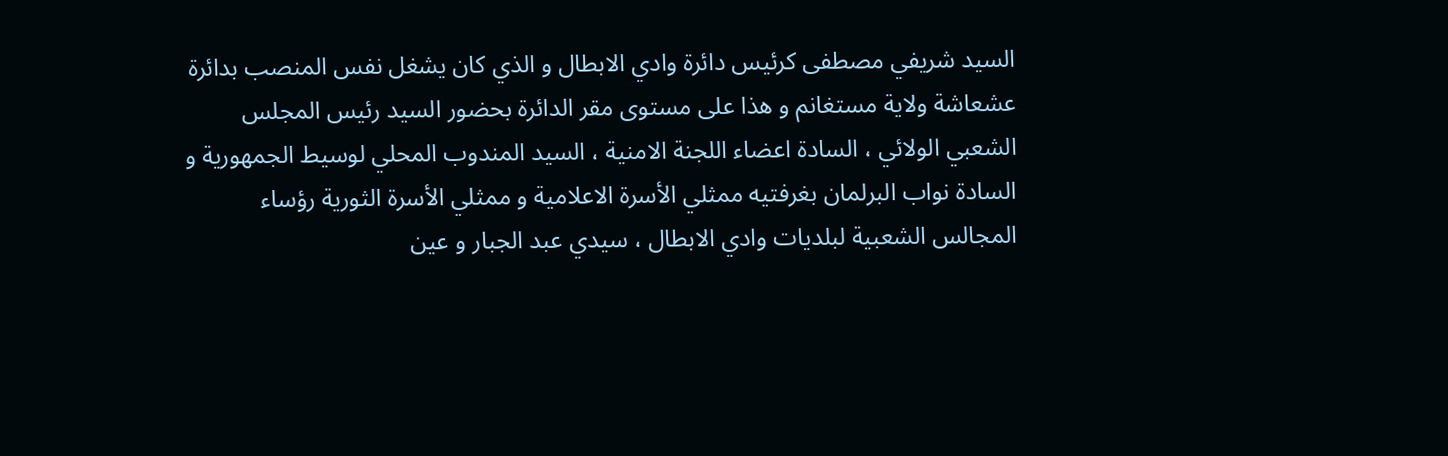السيد شريفي مصطفى كرئيس دائرة وادي الابطال و الذي كان يشغل نفس المنصب بدائرة عشعاشة ولاية مستغانم و هذا على مستوى مقر الدائرة بحضور السيد رئيس المجلس الشعبي الولائي ، السادة اعضاء اللجنة الامنية ، السيد المندوب المحلي لوسيط الجمهورية و السادة نواب البرلمان بغرفتيه ممثلي الأسرة الاعلامية و ممثلي الأسرة الثورية رؤساء المجالس الشعبية لبلديات وادي الابطال ، سيدي عبد الجبار و عين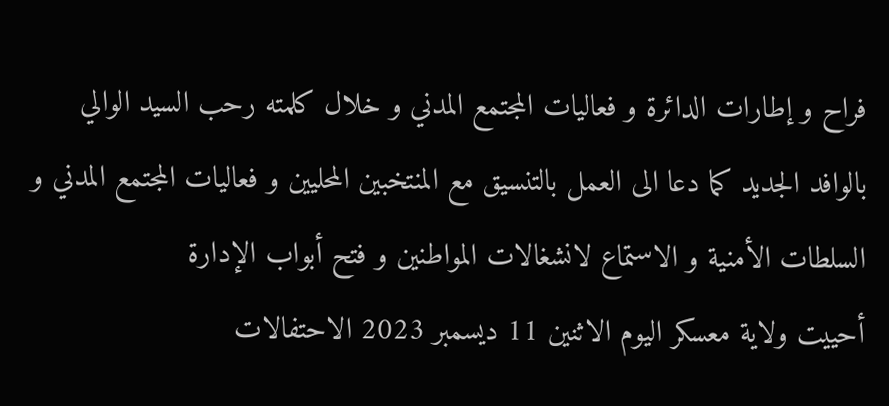فراح و إطارات الدائرة و فعاليات المجتمع المدني و خلال كلمته رحب السيد الوالي بالوافد الجديد كما دعا الى العمل بالتنسيق مع المنتخبين المحليين و فعاليات المجتمع المدني و السلطات الأمنية و الاستماع لانشغالات المواطنين و فتح أبواب الإدارة
أحييت ولاية معسكر اليوم الاثنين 11 ديسمبر 2023 الاحتفالات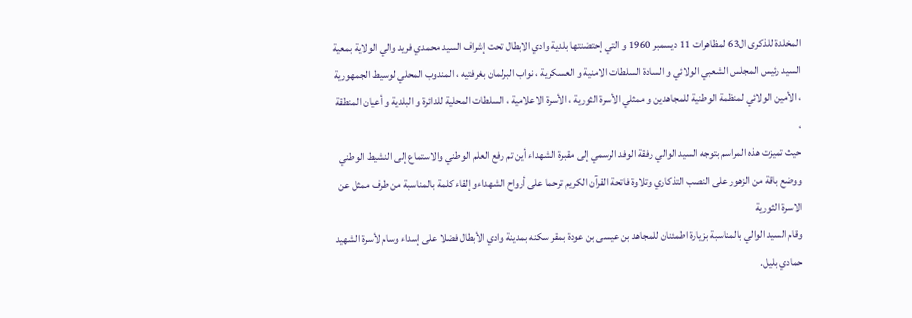المخلدة للذكرى ال63 لمظاهرات 11 ديسمبر 1960 و التي إحتضنتها بلدية وادي الابطال تحت إشراف السيد محمدي فريد والي الولاية بمعية السيد رئيس المجلس الشعبي الولائي و السادة السلطات الامنية و العسكرية ، نواب البرلمان بغرفتيه ، المندوب المحلي لوسيط الجمهورية ، الأمين الولائي لمنظمة الوطنية للمجاهدين و ممثلي الأسرة الثورية ، الأسرة الاعلامية ، السلطات المحلية للدائرة و البلدية و أعيان المنطقة ،
حيث تميزت هذه المراسم بتوجه السيد الوالي رفقة الوفد الرسمي إلى مقبرة الشهداء أين تم رفع العلم الوطني والاستماع إلى النشيط الوطني ووضع باقة من الزهور على النصب التذكاري وتلاوة فاتحة القرآن الكريم ترحما على أرواح الشهداءو إلقاء كلمة بالمناسبة من طرف ممثل عن الاسرة الثورية
وقام السيد الوالي بالمناسبة بزيارة اطمئنان للمجاهد بن عيسى بن عودة بمقر سكنه بمدينة وادي الأبطال فضلا على إسداء وسام لأسرة الشهيد حمادي بليل.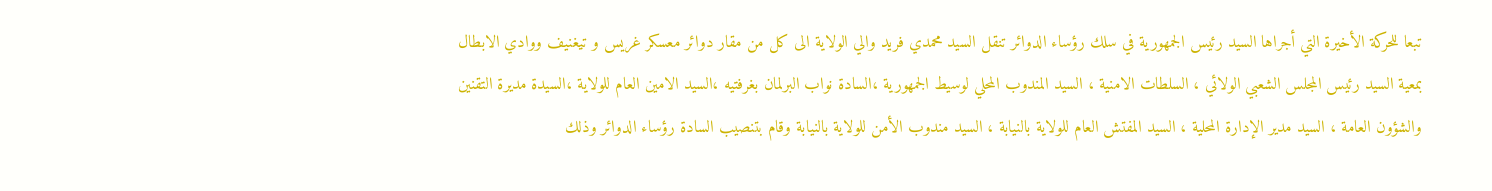تبعا للحركة الأخيرة التي أجراها السيد رئيس الجمهورية في سلك رؤساء الدوائر تنقل السيد محمدي فريد والي الولاية الى كل من مقار دوائر معسكر غريس و تيغنيف ووادي الابطال بمعية السيد رئيس المجلس الشعبي الولائي ، السلطات الامنية ، السيد المندوب المحلي لوسيط الجمهورية ،السادة نواب البرلمان بغرفتيه ،السيد الامين العام للولاية ،السيدة مديرة التقنين والشؤون العامة ، السيد مدير الإدارة المحلية ، السيد المفتش العام للولاية بالنيابة ، السيد مندوب الأمن للولاية بالنيابة وقام بتنصيب السادة رؤساء الدوائر وذلك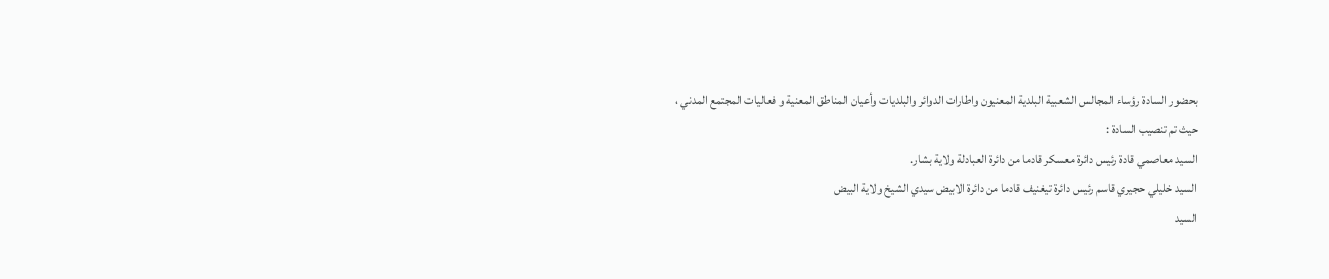بحضور السادة رؤساء المجالس الشعبية البلدية المعنيون واطارات الدوائر والبلديات وأعيان المناطق المعنية و فعاليات المجتمع المدني ،
حيث تم تنصيب السادة :
السيد معاصمي قادة رئيس دائرة معسكر قادما من دائرة العبادلة ولاية بشار.
السيد خليلي حجيري قاسم رئيس دائرة تيغنيف قادما من دائرة الابيض سيدي الشيخ ولاية البيض
السيد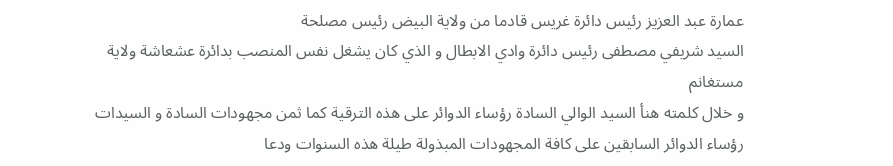عمارة عبد العزيز رئيس دائرة غريس قادما من ولاية البيض رئيس مصلحة
السيد شريفي مصطفى رئيس دائرة وادي الابطال و الذي كان يشغل نفس المنصب بدائرة عشعاشة ولاية مستغانم
و خلال كلمته هنأ السيد الوالي السادة رؤساء الدوائر على هذه الترقية كما ثمن مجهودات السادة و السيدات رؤساء الدوائر السابقين على كافة المجهودات المبذولة طيلة هذه السنوات ودعا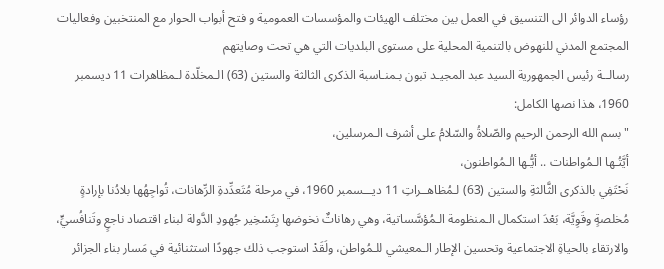رؤساء الدوائر الى التنسيق في العمل بين مختلف الهيئات والمؤسسات العمومية و فتح أبواب الحوار مع المنتخبين وفعاليات المجتمع المدني للنهوض بالتنمية المحلية على مستوى البلديات التي هي تحت وصايتهم
رسالــة رئيس الجمهورية السيد عبد المجيـد تبون بـمنـاسبة الذكرى الثالثة والستين (63) الـمخلّدة لـمظاهرات 11 ديسمبر 1960، هذا نصها الكامل:
"بسم الله الرحمن الرحيم والصّلاةُ والسّلامُ على أشرف الـمرسلين،
أيَّتُـها الـمُواطنات .. أيُّـها الـمُواطنون،
نَحْتَفِي بالذكرى الثَّالثةِ والستين (63) لـمُظاهــراتِ 11 ديـــسمبر 1960، في مرحلة مُتَعدِّدةِ الرِّهانات، تُواجِهُها بلادُنا بإرادةٍ مُخلصةٍ وقَوِيَّة، بَعْدَ استكمال الـمنظومة الـمُؤسَّساتية، وهي رهاناتٌ نخوضها بِتَسْخِير جُهودِ الدَّولة لبناء اقتصاد ناجعٍ وتَنافُسيٍّ، والارتقاء بالحياةِ الاجتماعية وتحسين الإطار الـمعيشي للـمُواطن، ولَقَدْ استوجب ذلك جهودًا استثنائية في مَسار بناء الجزائر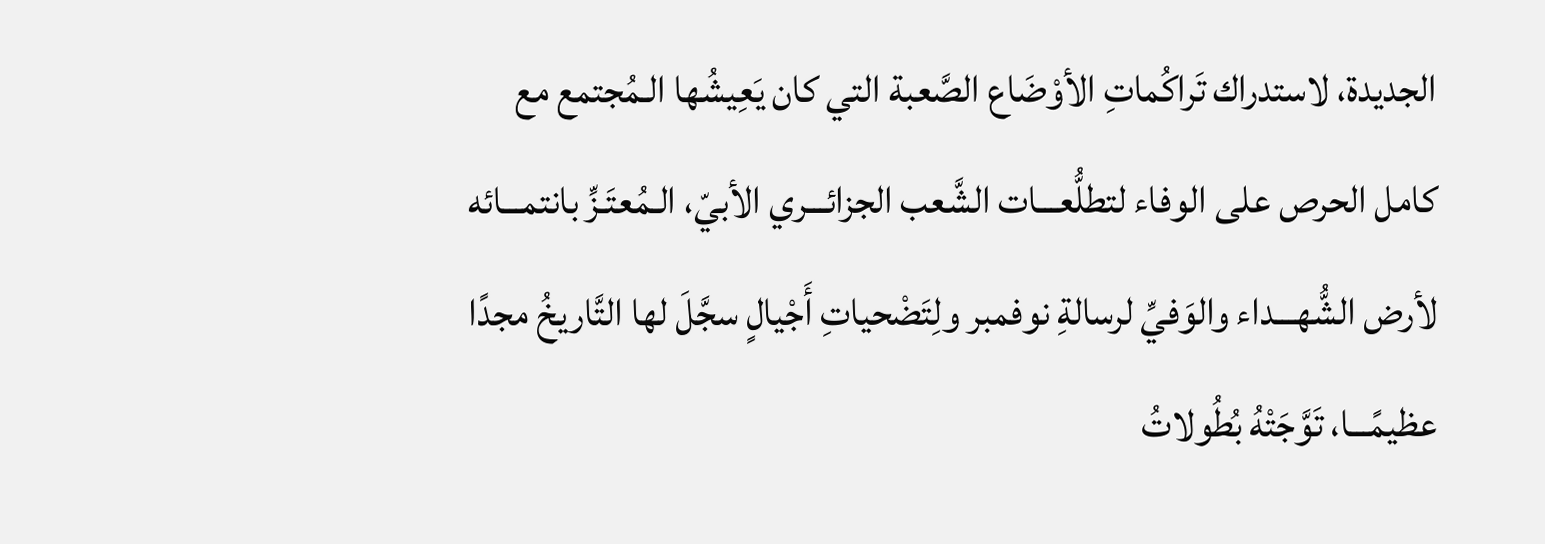الجديدة، لاستدراك تَراكُماتِ الأوْضَاع الصَّعبة التي كان يَعِيشُها الـمُجتمع مع كامل الحرص على الوفاء لتطلُّعـــات الشَّعب الجزائـــري الأبيّ، الـمُعتَـزِّ بانتمـــائه لأرض الشُّهـــداء والوَفيِّ لرسالةِ نوفمبر ولِتَضْحياتِ أَجْيالٍ سجَّلَ لها التَّاريخُ مجدًا عظيمًـــا، تَوَّجَتْهُ بُطُولاتُ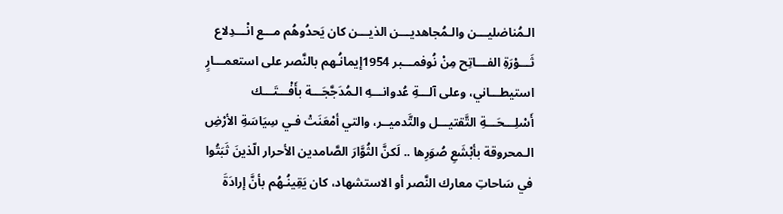الـمُناضليـــن والـمُجاهديـــن الذيـــن كان يَحدُوهُم مـــع انْـــدِلاع ثَـــوْرَةِ الفـــاتِح مِنْ نُوفمـــبر 1954إيمانُـهم بالنَّصر على استعمـــارٍ استيطـــاني، وعلى آلـــةِ عُدوانـــهِ الـمُدَجَّجَـــة بأَفْـــتَـــك أَسْلِـــحَـــةِ التَّقتيـــل والتَّدميــر، والتي أمْعَنَتْ فـي سِيَاسَةِ الأرْضِ الـمحروقة بأبْشَعِ صُوَرِها .. لَكنَّ الثُوَّارَ الصَّامدين الأحرار الّذينَ ثَبَتُوا في سَاحاتِ معارك النَّصر أو الاستشهاد، كان يَقِينُـهُم بأنَّ إرادَةَ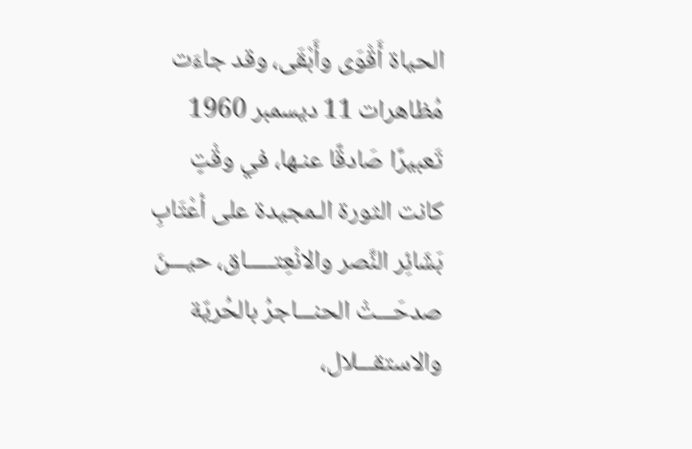الحياة أَقْوَى وأَبْقَى، وقد جاءَت مُظاهرات 11 ديسمبر 1960 تَعبيرًا صَادقًا عنـها، في وقْتٍ كانت الثورة الـمجيدة على أعْتَابِ بَشَائِر النَّصر والانْعِتـــــاق، حيـــنَ صدحَـــتْ الحنـــاجرُ بالحُريّة والاستقـــلال،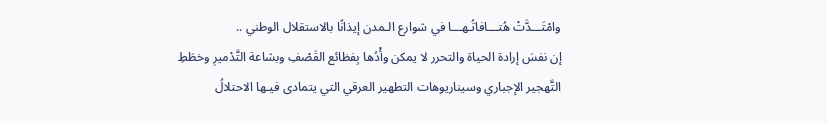وامْتَـــدَّتْ هُتـــافاتُـهـــا في شوارع الـمدن إيذانًا بالاستقلال الوطني ..
إن نفسَ إرادة الحياة والتحرر لا يمكن وأْدُها بِفظائع القَصْفِ وبشاعة التَّدْميرِ وخطَطِ التَّهجير الإجباري وسيناريوهات التطهير العرقي التي يتمادى فيـها الاحتلالُ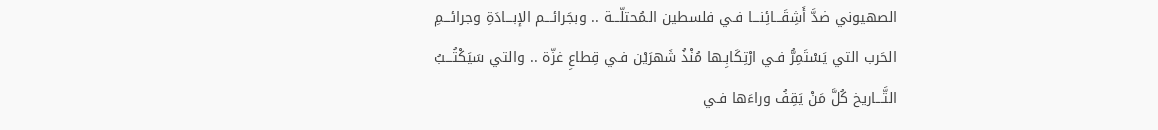الصهيوني ضدَّ أَشِقَـــائِنـــا فـي فلسطين الـمُحتلّـــة .. وبجَرائـــم الإبـــادَةِ وجرائـــمِ الحَرب التي يَسْتَمِرُّ فـي ارْتِكَابِـها مُنْذُ شَهرَيْن فـي قِطاعِ غزّة .. والتي سَيَكْتُـــبُ التَّـــاريخ كُلَّ مَنْ يَقِفُ وراءَها فـي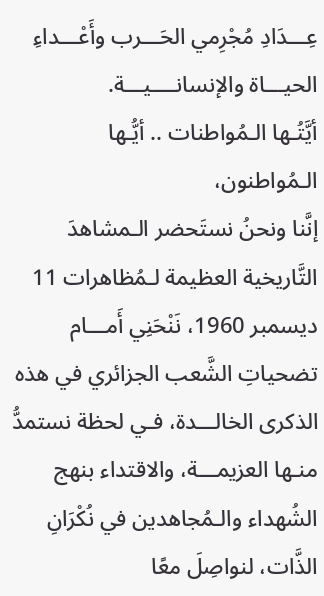عِـــدَادِ مُجْرِمي الحَـــرب وأَعْـــداءِ الحيـــاة والإنسانــــيـــة.
أيَّتُـها الـمُواطنات .. أيُّـها الـمُواطنون،
إنَّنا ونحنُ نستَحضر الـمشاهدَ التَّاريخية العظيمة لـمُظاهرات 11 ديسمبر 1960، نَنْحَنِي أَمـــام تضحياتِ الشَّعب الجزائري في هذه الذكرى الخالـــدة، فـي لحظة نستمدُّ منـها العزيمـــة، والاقتداء بنهج الشُهداء والـمُجاهدين في نُكْرَانِ الذَّات، لنواصِلَ معًا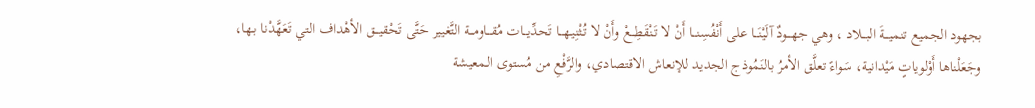بجهود الجميع تنميـــةَ البـــلاد ، وهي جهـــودٌ آلَيْنَـــا على أَنْفُسِنـــا أَنْ لا تَنْقَطِـــعْ وأَنْ لا تُثْنِيـهـــا تَحدِّيـــات مُقـــاومـــة التَّغيير حَتَّى تَحْقيـــق الأهْداف التي تَعَهَّدْنا بـها، وجَعَلْناها أَوْلوياتٍ مَيْدانية، سَواءً تعلَّق الأمرُ بالنَمُوذج الجديد للإنعاش الاقتصادي، والرَّفْعِ من مُستوى الـمعيشة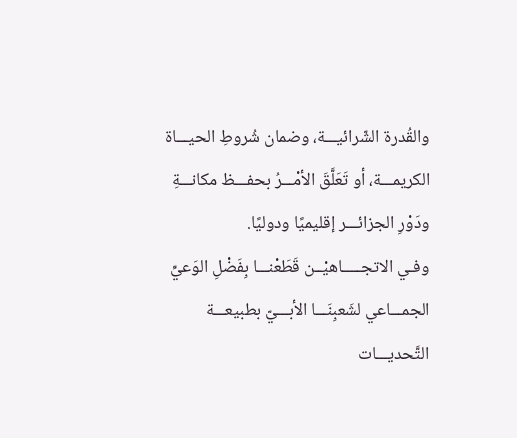والقُدرة الشّرائيـــة، وضمان شُروطِ الحيـــاة الكريمـــة، أو تَعَلَّقَ الأمْـــرُ بحفـــظ مكانـــةِ ودَوْرِ الجزائـــر إقليميًا ودوليًا.
وفـي الاتجـــــاهيْــن قَطَعْنـــا بِفَضْلِ الوَعيِّ الجمـــاعي لشَعبِنَـــا الأبـــيّ بطبيعـــة التَّحديـــات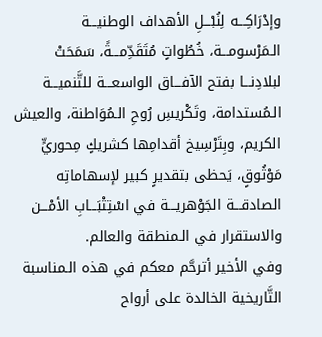وإدْرَاكِـــه لِنُبْـــلِ الأهداف الوطنيـــة الـمَرْسومـــة، خُطُواتٍ مُتَقَدِّمـــةً، سَمَحَتْ لبلادِنـــا بفتح الآفـــاق الواسعـــة للتَّنميـــة الـمُستدامة، وتَكْريسِ رُوحِ الـمُوَاطنة، والعيش الكريم، وبِتَرْسِيخ أقدامِها كشريكٍ مِحوريٍّ مَوْثُوقٍ، يَحظى بتقديرٍ كبير لإسهاماتِه الصادقـــة الجَوْهريـــة في اسْتِتْبَـــابِ الأمْـــن والاستقرار في الـمنطقة والعالم.
وفي الأخير أترحَّم معكم في هذه الـمناسبة التَّاريخية الخالدة على أرواح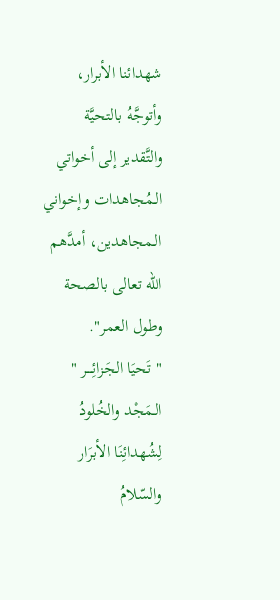شهدائنا الأبرار، وأتوجَّهُ بالتحيَّة والتَّقدير إلى أخواتي الـمُجاهدات وإخواني الـمجاهدين، أمدَّهم الله تعالى بالصحة وطول العمر".
" تَحيَا الجَزائِــــر "
الـمَجْد والخُلودُ لِشُهدائِنَا الأبرَار
والسّلامُ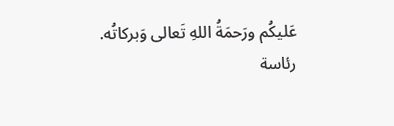عَليكُم ورَحمَةُ اللهِ تَعالى وَبركاتُه.
رئاسة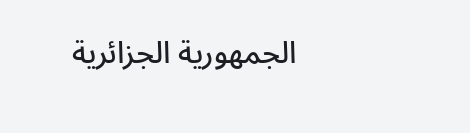الجمهورية الجزائرية